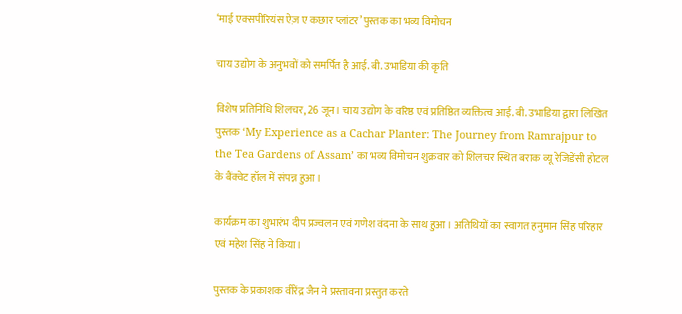‘माई एक्सपीरियंस ऐज़ ए कछार प्लांटर’ पुस्तक का भव्य विमोचन

चाय उद्योग के अनुभवों को समर्पित है आई. बी. उभाडिया की कृति

विशेष प्रतिनिधि शिलचर, 26 जून। चाय उद्योग के वरिष्ठ एवं प्रतिष्ठित व्यक्तित्व आई. बी. उभाडिया द्वारा लिखित पुस्तक ‘My Experience as a Cachar Planter: The Journey from Ramrajpur to the Tea Gardens of Assam’ का भव्य विमोचन शुक्रवार को शिलचर स्थित बराक व्यू रेजिडेंसी होटल के बैंक्वेट हॉल में संपन्न हुआ।

कार्यक्रम का शुभारंभ दीप प्रज्वलन एवं गणेश वंदना के साथ हुआ। अतिथियों का स्वागत हनुमान सिंह परिहार एवं महेश सिंह ने किया।

पुस्तक के प्रकाशक वीरेंद्र जैन ने प्रस्तावना प्रस्तुत करते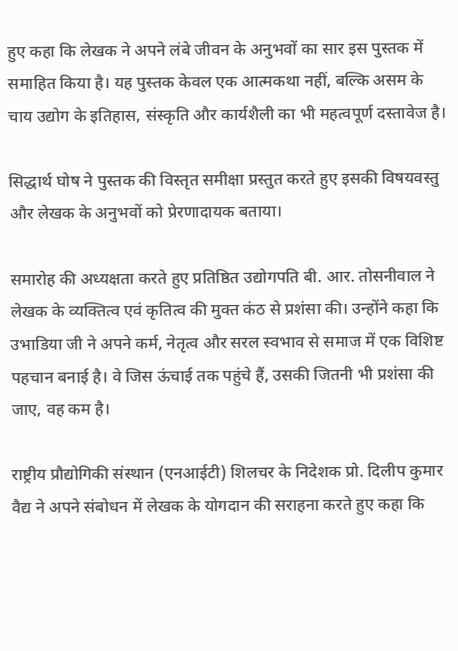हुए कहा कि लेखक ने अपने लंबे जीवन के अनुभवों का सार इस पुस्तक में समाहित किया है। यह पुस्तक केवल एक आत्मकथा नहीं, बल्कि असम के चाय उद्योग के इतिहास, संस्कृति और कार्यशैली का भी महत्वपूर्ण दस्तावेज है।

सिद्धार्थ घोष ने पुस्तक की विस्तृत समीक्षा प्रस्तुत करते हुए इसकी विषयवस्तु और लेखक के अनुभवों को प्रेरणादायक बताया।

समारोह की अध्यक्षता करते हुए प्रतिष्ठित उद्योगपति बी. आर. तोसनीवाल ने लेखक के व्यक्तित्व एवं कृतित्व की मुक्त कंठ से प्रशंसा की। उन्होंने कहा कि उभाडिया जी ने अपने कर्म, नेतृत्व और सरल स्वभाव से समाज में एक विशिष्ट पहचान बनाई है। वे जिस ऊंचाई तक पहुंचे हैं, उसकी जितनी भी प्रशंसा की जाए, वह कम है।

राष्ट्रीय प्रौद्योगिकी संस्थान (एनआईटी) शिलचर के निदेशक प्रो. दिलीप कुमार वैद्य ने अपने संबोधन में लेखक के योगदान की सराहना करते हुए कहा कि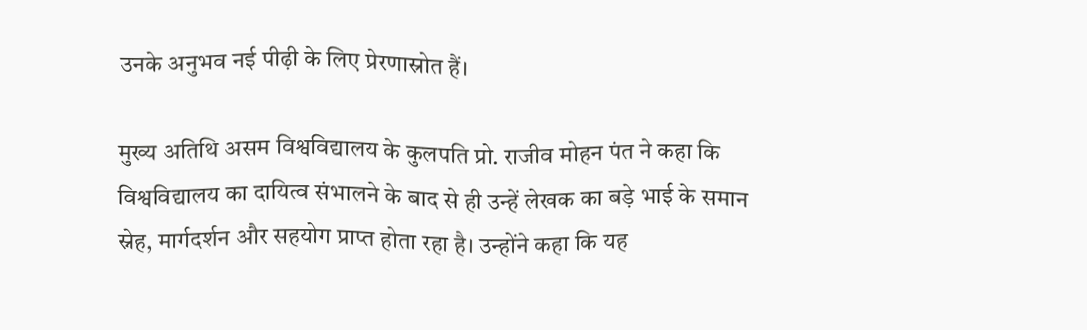उनके अनुभव नई पीढ़ी के लिए प्रेरणास्रोत हैं।

मुख्य अतिथि असम विश्वविद्यालय के कुलपति प्रो. राजीव मोहन पंत ने कहा कि विश्वविद्यालय का दायित्व संभालने के बाद से ही उन्हें लेखक का बड़े भाई के समान स्नेह, मार्गदर्शन और सहयोग प्राप्त होता रहा है। उन्होंने कहा कि यह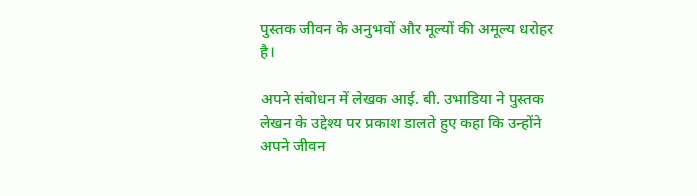पुस्तक जीवन के अनुभवों और मूल्यों की अमूल्य धरोहर है।

अपने संबोधन में लेखक आई. बी. उभाडिया ने पुस्तक लेखन के उद्देश्य पर प्रकाश डालते हुए कहा कि उन्होंने अपने जीवन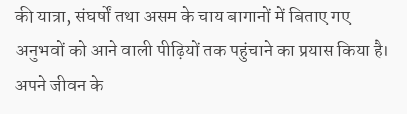की यात्रा, संघर्षों तथा असम के चाय बागानों में बिताए गए अनुभवों को आने वाली पीढ़ियों तक पहुंचाने का प्रयास किया है। अपने जीवन के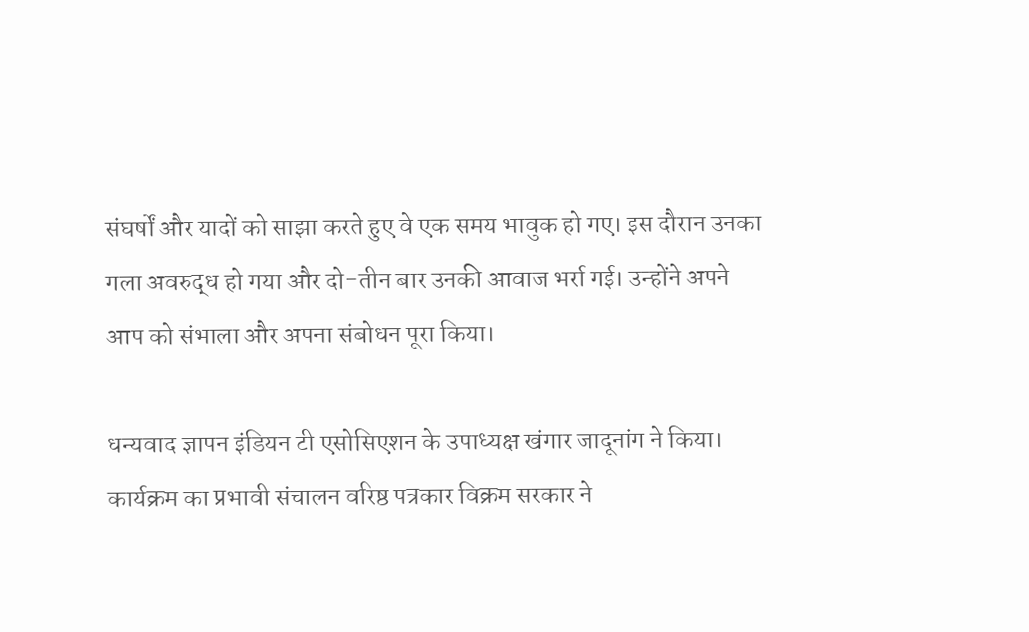संघर्षों और यादों को साझा करते हुए वे एक समय भावुक हो गए। इस दौरान उनका गला अवरुद्ध हो गया और दो-तीन बार उनकी आवाज भर्रा गई। उन्होंने अपने आप को संभाला और अपना संबोधन पूरा किया।

धन्यवाद ज्ञापन इंडियन टी एसोसिएशन के उपाध्यक्ष खंगार जादूनांग ने किया। कार्यक्रम का प्रभावी संचालन वरिष्ठ पत्रकार विक्रम सरकार ने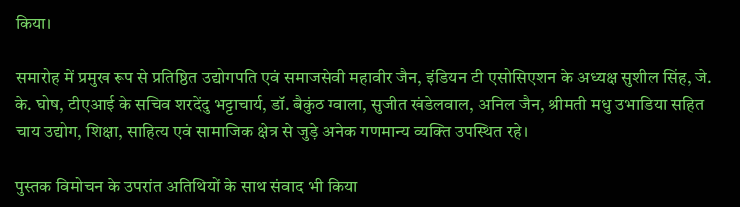किया।

समारोह में प्रमुख रूप से प्रतिष्ठित उद्योगपति एवं समाजसेवी महावीर जैन, इंडियन टी एसोसिएशन के अध्यक्ष सुशील सिंह, जे. के. घोष, टीएआई के सचिव शरदेंदु भट्टाचार्य, डॉ. बैकुंठ ग्वाला, सुजीत खंडेलवाल, अनिल जैन, श्रीमती मधु उभाडिया सहित चाय उद्योग, शिक्षा, साहित्य एवं सामाजिक क्षेत्र से जुड़े अनेक गणमान्य व्यक्ति उपस्थित रहे।

पुस्तक विमोचन के उपरांत अतिथियों के साथ संवाद भी किया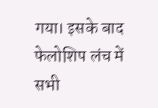गया। इसके बाद फेलोशिप लंच में सभी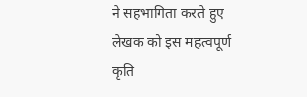ने सहभागिता करते हुए लेखक को इस महत्वपूर्ण कृति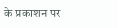के प्रकाशन पर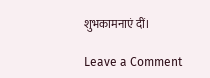शुभकामनाएं दीं।

Leave a Comment